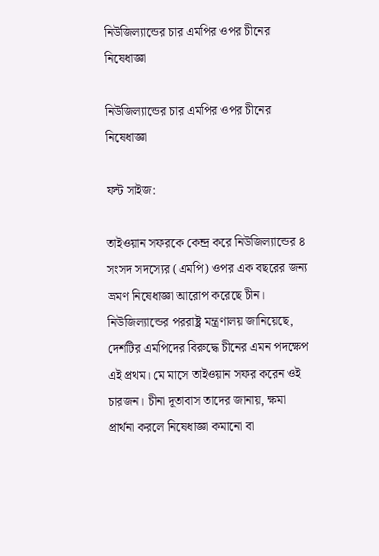নিউজিল্যান্ডের চার এমপির ওপর চীনের নিষেধাজ্ঞা

নিউজিল্যান্ডের চার এমপির ওপর চীনের নিষেধাজ্ঞা

ফন্ট সাইজ:

তাইওয়ান সফরকে কেন্দ্র করে নিউজিল্যান্ডের ৪ সংসদ সদস্যের (এমপি) ওপর এক বছরের জন্য ভ্রমণ নিষেধাজ্ঞা আরোপ করেছে চীন। নিউজিল্যান্ডের পররাষ্ট্র মন্ত্রণালয় জানিয়েছে, দেশটির এমপিদের বিরুদ্ধে চীনের এমন পদক্ষেপ এই প্রথম। মে মাসে তাইওয়ান সফর করেন ওই চারজন। চীনা দূতাবাস তাদের জানায়, ক্ষমা প্রার্থনা করলে নিষেধাজ্ঞা কমানো বা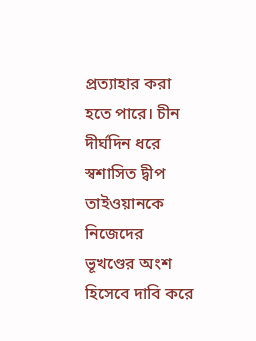প্রত্যাহার করা হতে পারে। চীন দীর্ঘদিন ধরে স্বশাসিত দ্বীপ তাইওয়ানকে নিজেদের ভূখণ্ডের অংশ হিসেবে দাবি করে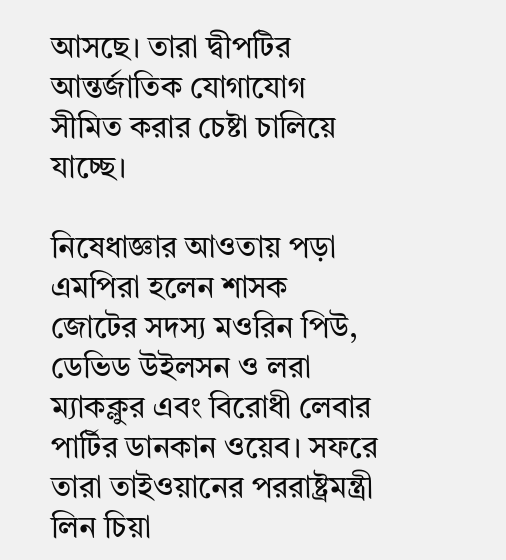আসছে। তারা দ্বীপটির আন্তর্জাতিক যোগাযোগ সীমিত করার চেষ্টা চালিয়ে যাচ্ছে।

নিষেধাজ্ঞার আওতায় পড়া এমপিরা হলেন শাসক জোটের সদস্য মওরিন পিউ, ডেভিড উইলসন ও লরা ম্যাকক্লুর এবং বিরোধী লেবার পার্টির ডানকান ওয়েব। সফরে তারা তাইওয়ানের পররাষ্ট্রমন্ত্রী লিন চিয়া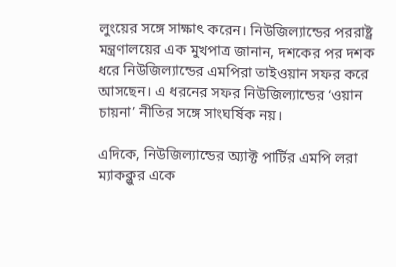লুংয়ের সঙ্গে সাক্ষাৎ করেন। নিউজিল্যান্ডের পররাষ্ট্র মন্ত্রণালয়ের এক মুখপাত্র জানান, দশকের পর দশক ধরে নিউজিল্যান্ডের এমপিরা তাইওয়ান সফর করে আসছেন। এ ধরনের সফর নিউজিল্যান্ডের ‘ওয়ান চায়না’ নীতির সঙ্গে সাংঘর্ষিক নয়।

এদিকে, নিউজিল্যান্ডের অ্যাক্ট পার্টির এমপি লরা ম্যাকক্লুর একে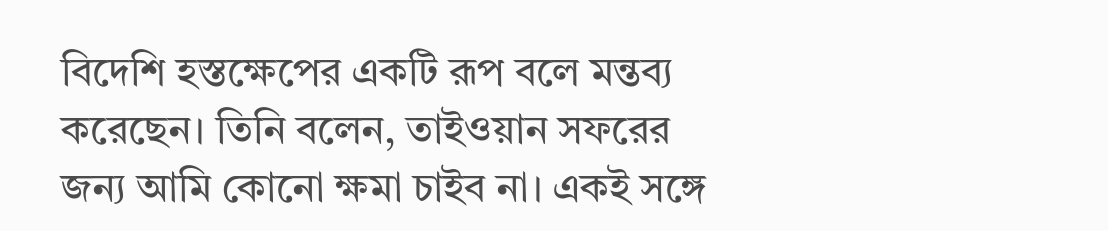বিদেশি হস্তক্ষেপের একটি রূপ বলে মন্তব্য করেছেন। তিনি বলেন, তাইওয়ান সফরের জন্য আমি কোনো ক্ষমা চাইব না। একই সঙ্গে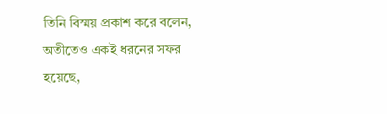তিনি বিস্ময় প্রকাশ করে বলেন, অতীতেও একই ধরনের সফর হয়েছে,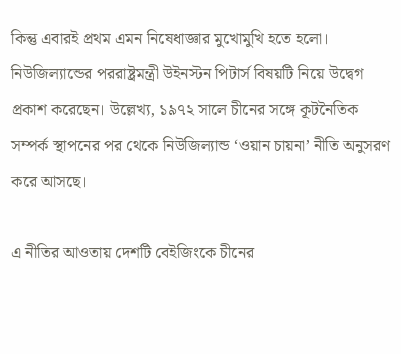কিন্তু এবারই প্রথম এমন নিষেধাজ্ঞার মুখোমুখি হতে হলো। নিউজিল্যান্ডের পররাষ্ট্রমন্ত্রী উইনস্টন পিটার্স বিষয়টি নিয়ে উদ্বেগ প্রকাশ করেছেন। উল্লেখ্য, ১৯৭২ সালে চীনের সঙ্গে কূটনৈতিক সম্পর্ক স্থাপনের পর থেকে নিউজিল্যান্ড ‘ওয়ান চায়না’ নীতি অনুসরণ করে আসছে।

এ নীতির আওতায় দেশটি বেইজিংকে চীনের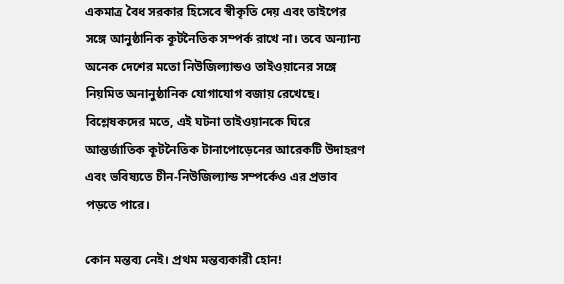একমাত্র বৈধ সরকার হিসেবে স্বীকৃতি দেয় এবং তাইপের সঙ্গে আনুষ্ঠানিক কূটনৈতিক সম্পর্ক রাখে না। তবে অন্যান্য অনেক দেশের মতো নিউজিল্যান্ডও তাইওয়ানের সঙ্গে নিয়মিত অনানুষ্ঠানিক যোগাযোগ বজায় রেখেছে। বিশ্লেষকদের মতে, এই ঘটনা তাইওয়ানকে ঘিরে আন্তর্জাতিক কূটনৈতিক টানাপোড়েনের আরেকটি উদাহরণ এবং ভবিষ্যতে চীন-নিউজিল্যান্ড সম্পর্কেও এর প্রভাব পড়তে পারে।

কোন মন্তব্য নেই। প্রথম মন্তব্যকারী হোন!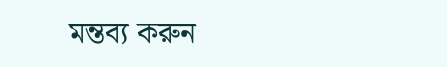মন্তব্য করুন